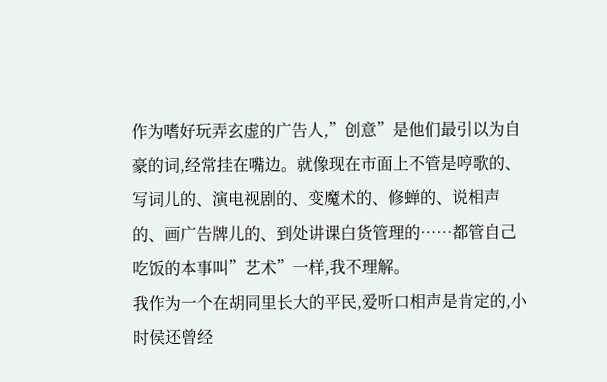作为嗜好玩弄玄虚的广告人,”创意”是他们最引以为自豪的词,经常挂在嘴边。就像现在市面上不管是哼歌的、写词儿的、演电视剧的、变魔术的、修蝉的、说相声的、画广告牌儿的、到处讲课白货管理的……都管自己吃饭的本事叫”艺术”一样,我不理解。
我作为一个在胡同里长大的平民,爱听口相声是肯定的,小时侯还曾经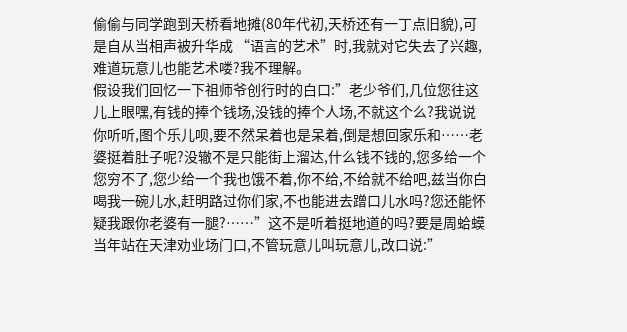偷偷与同学跑到天桥看地摊(80年代初,天桥还有一丁点旧貌),可是自从当相声被升华成 “语言的艺术”时,我就对它失去了兴趣,难道玩意儿也能艺术喽?我不理解。
假设我们回忆一下祖师爷创行时的白口:”老少爷们,几位您往这儿上眼嘿,有钱的捧个钱场,没钱的捧个人场,不就这个么?我说说你听听,图个乐儿呗,要不然呆着也是呆着,倒是想回家乐和……老婆挺着肚子呢?没辙不是只能街上溜达,什么钱不钱的,您多给一个您穷不了,您少给一个我也饿不着,你不给,不给就不给吧,兹当你白喝我一碗儿水,赶明路过你们家,不也能进去蹭口儿水吗?您还能怀疑我跟你老婆有一腿?……”这不是听着挺地道的吗?要是周蛤蟆当年站在天津劝业场门口,不管玩意儿叫玩意儿,改口说:”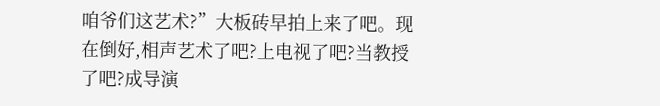咱爷们这艺术?”大板砖早拍上来了吧。现在倒好,相声艺术了吧?上电视了吧?当教授了吧?成导演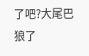了吧?大尾巴狼了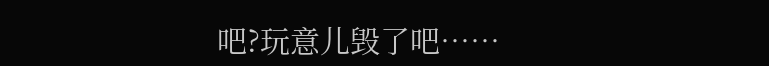吧?玩意儿毁了吧……